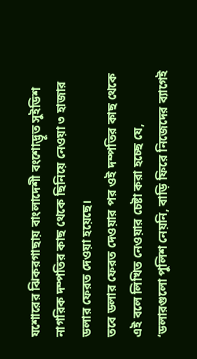যশোরের ঝিকরগাছায় বাংলাদেশী বংশোদ্ভূত সুইডিশ নাগরিক দম্পতির কাছ থেকে ছিনিয়ে নেওয়া ৩ হাজার ডলার ফেরত দেওয়া হয়েছে।
তবে ডলার ফেরত দেওয়ার পর ওই দম্পতির কাছ থেকে এই বলে লিখিত নেওয়ার চেষ্টা করা হচ্ছে যে, ‘ডলারগুলো পুলিশ নেয়নি, বাড়ি ফিরে নিজেদের ব্যাগেই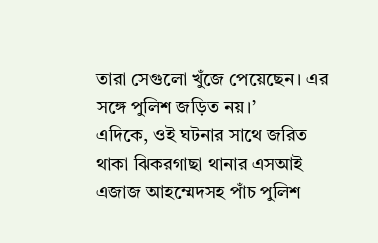তারা সেগুলো খুঁজে পেয়েছেন। এর সঙ্গে পুলিশ জড়িত নয়।’
এদিকে, ওই ঘটনার সাথে জরিত থাকা ঝিকরগাছা থানার এসআই এজাজ আহম্মেদসহ পাঁচ পুলিশ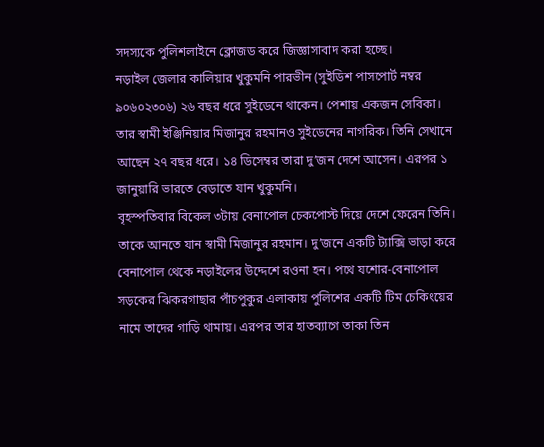সদস্যকে পুলিশলাইনে ক্লোজড করে জিজ্ঞাসাবাদ করা হচ্ছে।
নড়াইল জেলার কালিয়ার খুকুমনি পারভীন (সুইডিশ পাসপোর্ট নম্বর ৯০৬০২৩০৬) ২৬ বছর ধরে সুইডেনে থাকেন। পেশায় একজন সেবিকা। তার স্বামী ইঞ্জিনিয়ার মিজানুর রহমানও সুইডেনের নাগরিক। তিনি সেখানে আছেন ২৭ বছর ধরে। ১৪ ডিসেম্বর তারা দু’জন দেশে আসেন। এরপর ১ জানুয়ারি ভারতে বেড়াতে যান খুকুমনি।
বৃহস্পতিবার বিকেল ৩টায় বেনাপোল চেকপোস্ট দিয়ে দেশে ফেরেন তিনি। তাকে আনতে যান স্বামী মিজানুর রহমান। দু’জনে একটি ট্যাক্সি ভাড়া করে বেনাপোল থেকে নড়াইলের উদ্দেশে রওনা হন। পথে যশোর-বেনাপোল সড়কের ঝিকরগাছার পাঁচপুকুর এলাকায় পুলিশের একটি টিম চেকিংয়ের নামে তাদের গাড়ি থামায়। এরপর তার হাতব্যাগে তাকা তিন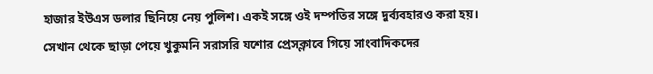হাজার ইউএস ডলার ছিনিয়ে নেয় পুলিশ। একই সঙ্গে ওই দম্পতির সঙ্গে দুর্ব্যবহারও করা হয়।
সেখান থেকে ছাড়া পেয়ে খুকুমনি সরাসরি যশোর প্রেসক্লাবে গিয়ে সাংবাদিকদের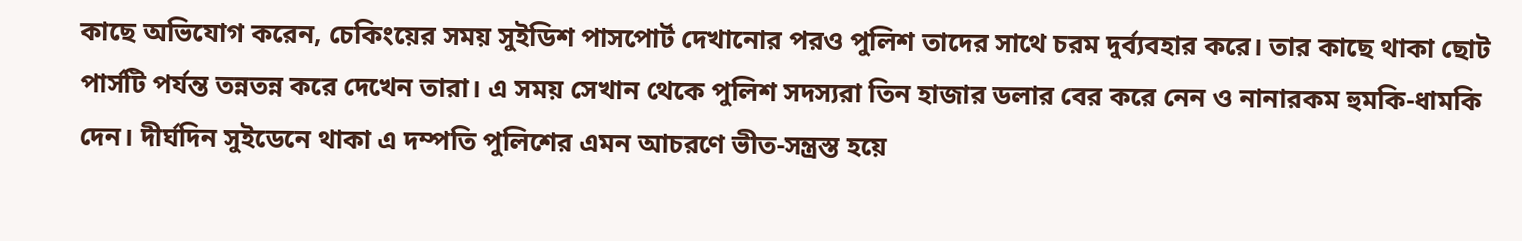কাছে অভিযোগ করেন, চেকিংয়ের সময় সুইডিশ পাসপোর্ট দেখানোর পরও পুলিশ তাদের সাথে চরম দুর্ব্যবহার করে। তার কাছে থাকা ছোট পার্সটি পর্যন্ত তন্নতন্ন করে দেখেন তারা। এ সময় সেখান থেকে পুলিশ সদস্যরা তিন হাজার ডলার বের করে নেন ও নানারকম হুমকি-ধামকি দেন। দীর্ঘদিন সুইডেনে থাকা এ দম্পতি পুলিশের এমন আচরণে ভীত-সন্ত্রস্ত হয়ে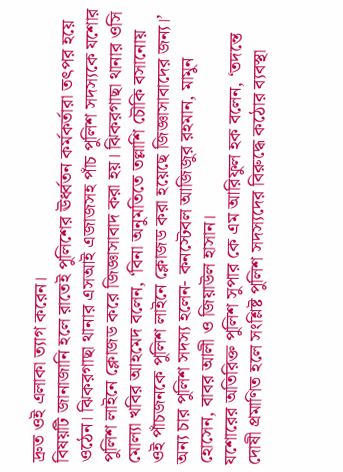দ্রুত ওই এলাকা ত্যাগ করেন।
বিষয়টি জানাজানি হলে রাতেই পুলিশের ঊর্ধ্বতন কর্মকর্তারা তৎপর হয়ে ওঠেন। ঝিকরগাছা থানার এসআই এজাজসহ পাঁচ পুলিশ সদস্যকে যশোর পুলিশ লাইনে ক্লোজড করে জিজ্ঞাসাবাদ করা হয়। ঝিকরগাছা থানার ওসি মোল্যা খবির আহমেদ বলেন, ‘বিনা অনুমতিতে তল্লাশি চৌকি বসানোয় ওই পাঁচজনকে পুলিশ লাইনে ক্লোজড করা হয়েছে জিজ্ঞাসাবাদের জন্য।’
অন্য চার পুলিশ সদস্য হলেন- কনস্টেবল আজিজুর রহমান, মামুন হোসেন, বাবর আলী ও জিয়াউল হাসান।
যশোরের অতিরিক্ত পুলিশ সুপার কে এম আরিফুল হক বলেন, ‘তদন্তে দোষী প্রমাণিত হলে সংশ্লিষ্ট পুলিশ সদস্যদের বিরুদ্ধে কঠোর ব্যবস্থা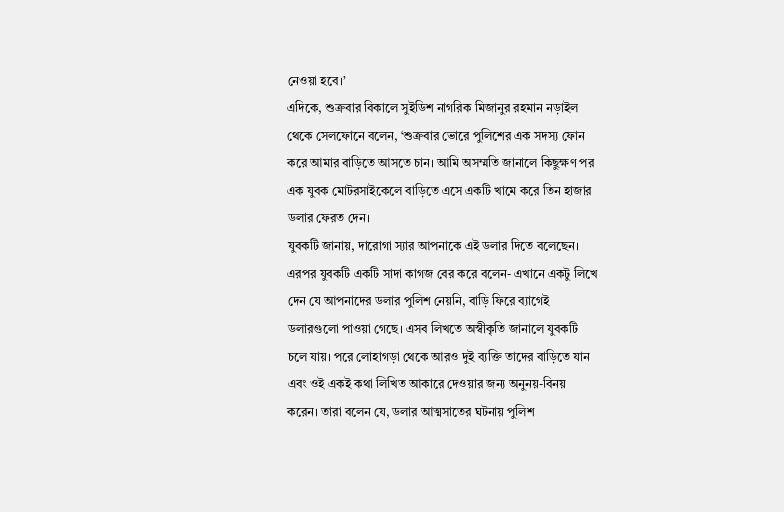নেওয়া হবে।’
এদিকে, শুক্রবার বিকালে সুইডিশ নাগরিক মিজানুর রহমান নড়াইল থেকে সেলফোনে বলেন, ‘শুক্রবার ভোরে পুলিশের এক সদস্য ফোন করে আমার বাড়িতে আসতে চান। আমি অসম্মতি জানালে কিছুক্ষণ পর এক যুবক মোটরসাইকেলে বাড়িতে এসে একটি খামে করে তিন হাজার ডলার ফেরত দেন।
যুবকটি জানায়, দারোগা স্যার আপনাকে এই ডলার দিতে বলেছেন। এরপর যুবকটি একটি সাদা কাগজ বের করে বলেন- এখানে একটু লিখে দেন যে আপনাদের ডলার পুলিশ নেয়নি, বাড়ি ফিরে ব্যাগেই ডলারগুলো পাওয়া গেছে। এসব লিখতে অস্বীকৃতি জানালে যুবকটি চলে যায়। পরে লোহাগড়া থেকে আরও দুই ব্যক্তি তাদের বাড়িতে যান এবং ওই একই কথা লিখিত আকারে দেওয়ার জন্য অনুনয়-বিনয় করেন। তারা বলেন যে, ডলার আত্মসাতের ঘটনায় পুলিশ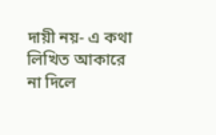দায়ী নয়- এ কথা লিখিত আকারে না দিলে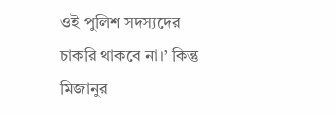ওই পুলিশ সদস্যদের চাকরি থাকবে না।’ কিন্তু মিজানুর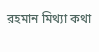রহমান মিথ্যা কথা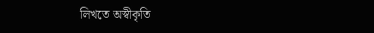লিখতে অস্বীকৃতি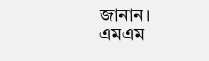জানান।
এমএম